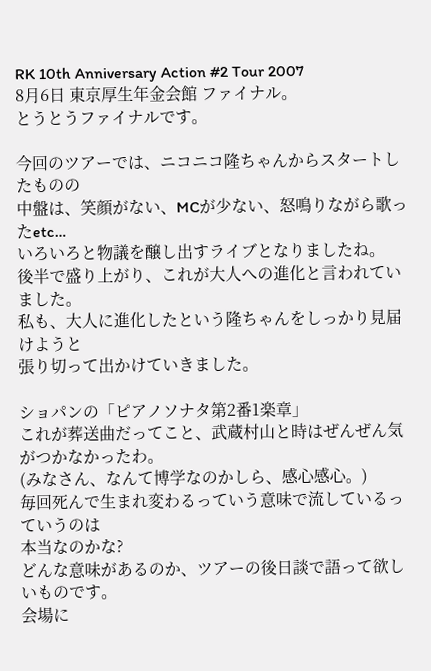RK 10th Anniversary Action #2 Tour 2007
8月6日 東京厚生年金会館 ファイナル。
とうとうファイナルです。

今回のツアーでは、ニコニコ隆ちゃんからスタートしたものの
中盤は、笑顔がない、MCが少ない、怒鳴りながら歌ったetc…
いろいろと物議を醸し出すライブとなりましたね。
後半で盛り上がり、これが大人への進化と言われていました。
私も、大人に進化したという隆ちゃんをしっかり見届けようと
張り切って出かけていきました。

ショパンの「ピアノソナタ第2番1楽章」
これが葬送曲だってこと、武蔵村山と時はぜんぜん気がつかなかったわ。
(みなさん、なんて博学なのかしら、感心感心。)
毎回死んで生まれ変わるっていう意味で流しているっていうのは
本当なのかな?
どんな意味があるのか、ツアーの後日談で語って欲しいものです。
会場に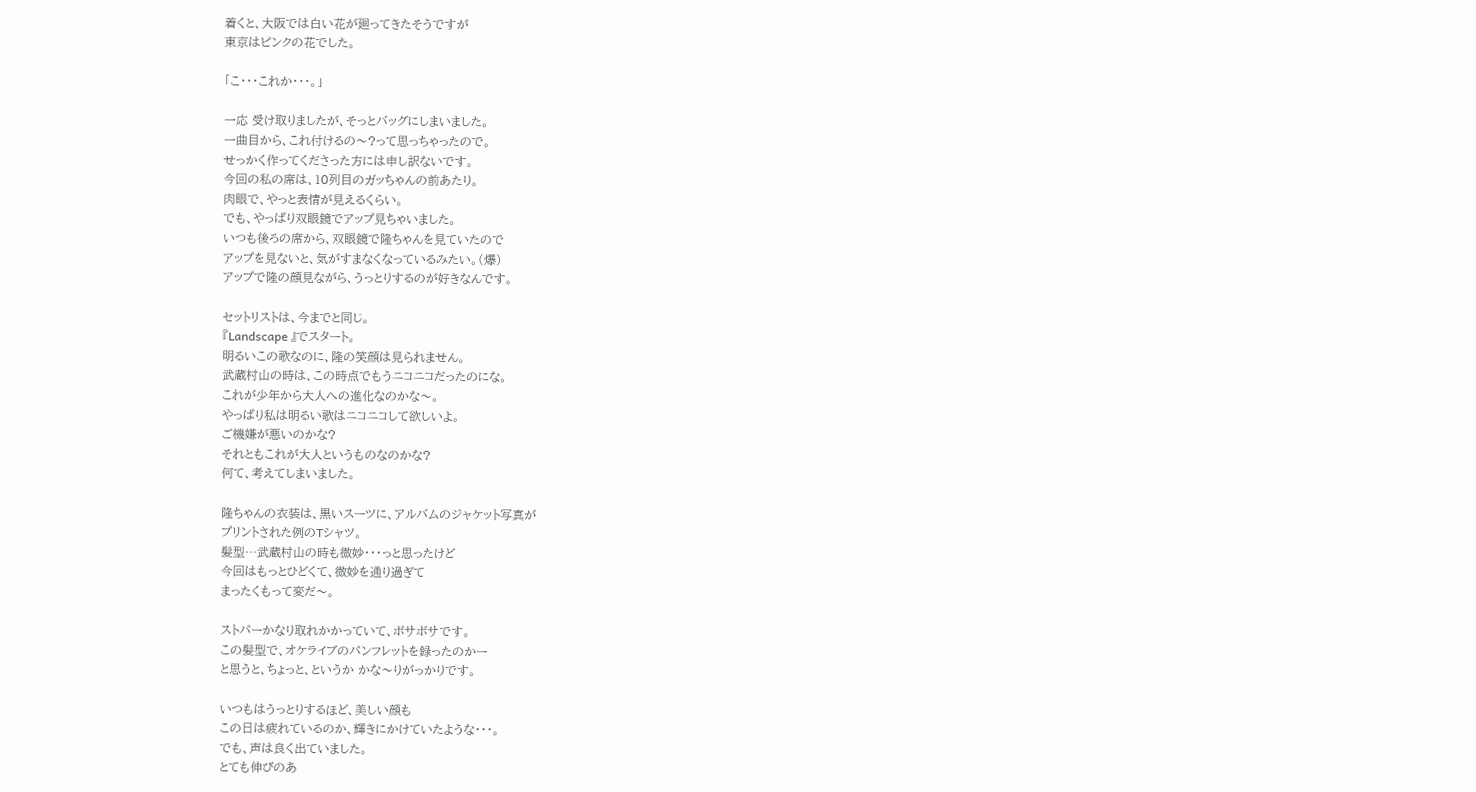着くと、大阪では白い花が廻ってきたそうですが
東京はピンクの花でした。

「こ・・・これか・・・。」

一応 受け取りましたが、そっとバッグにしまいました。
一曲目から、これ付けるの〜?って思っちゃったので。
せっかく作ってくださった方には申し訳ないです。
今回の私の席は、10列目のガッちゃんの前あたり。
肉眼で、やっと表情が見えるくらい。
でも、やっぱり双眼鏡でアップ見ちゃいました。
いつも後ろの席から、双眼鏡で隆ちゃんを見ていたので
アップを見ないと、気がすまなくなっているみたい。(爆)
アップで隆の顔見ながら、うっとりするのが好きなんです。

セットリストは、今までと同じ。
『Landscape 』でスタート。
明るいこの歌なのに、隆の笑顔は見られません。
武蔵村山の時は、この時点でもうニコニコだったのにな。
これが少年から大人への進化なのかな〜。
やっぱり私は明るい歌はニコニコして欲しいよ。
ご機嫌が悪いのかな?
それともこれが大人というものなのかな?
何て、考えてしまいました。

隆ちゃんの衣装は、黒いスーツに、アルバムのジャケット写真が
プリントされた例のTシャツ。
髪型…武蔵村山の時も微妙・・・っと思ったけど
今回はもっとひどくて、微妙を通り過ぎて
まったくもって変だ〜。

ストパーかなり取れかかっていて、ボサボサです。
この髪型で、オケライブのパンフレットを録ったのかー
と思うと、ちょっと、というか かな〜りがっかりです。

いつもはうっとりするほど、美しい顔も
この日は疲れているのか、輝きにかけていたような・・・。
でも、声は良く出ていました。
とても伸びのあ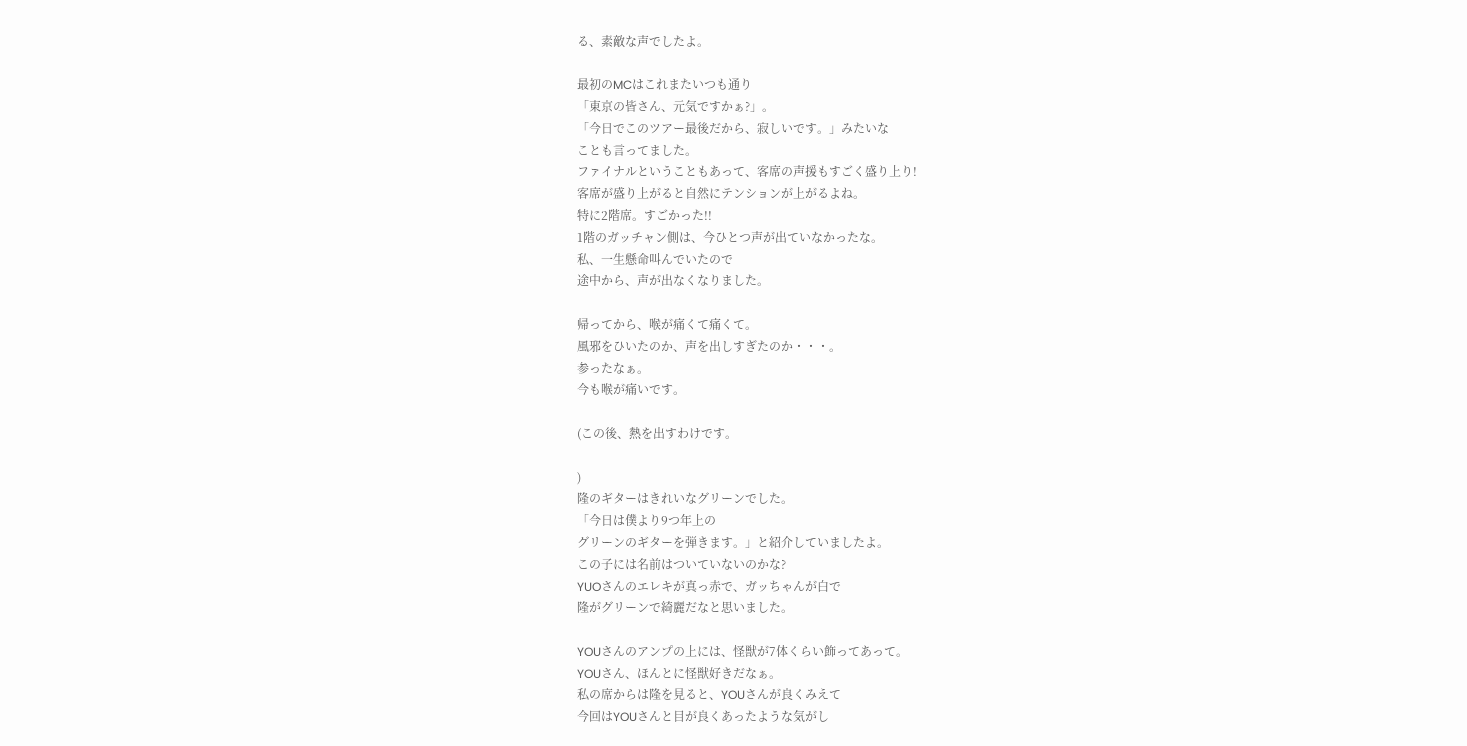る、素敵な声でしたよ。

最初のMCはこれまたいつも通り
「東京の皆さん、元気ですかぁ?」。
「今日でこのツアー最後だから、寂しいです。」みたいな
ことも言ってました。
ファイナルということもあって、客席の声援もすごく盛り上り!
客席が盛り上がると自然にテンションが上がるよね。
特に2階席。すごかった!!
1階のガッチャン側は、今ひとつ声が出ていなかったな。
私、一生懸命叫んでいたので
途中から、声が出なくなりました。

帰ってから、喉が痛くて痛くて。
風邪をひいたのか、声を出しすぎたのか・・・。
参ったなぁ。
今も喉が痛いです。

(この後、熱を出すわけです。

)
隆のギターはきれいなグリーンでした。
「今日は僕より9つ年上の
グリーンのギターを弾きます。」と紹介していましたよ。
この子には名前はついていないのかな?
YUOさんのエレキが真っ赤で、ガッちゃんが白で
隆がグリーンで綺麗だなと思いました。

YOUさんのアンプの上には、怪獣が7体くらい飾ってあって。
YOUさん、ほんとに怪獣好きだなぁ。
私の席からは隆を見ると、YOUさんが良くみえて
今回はYOUさんと目が良くあったような気がし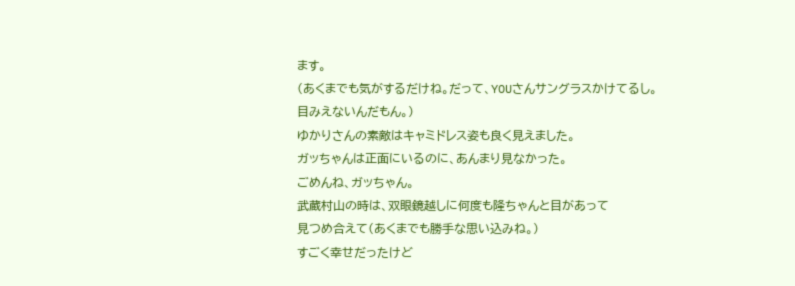ます。
(あくまでも気がするだけね。だって、YOUさんサングラスかけてるし。
目みえないんだもん。)
ゆかりさんの素敵はキャミドレス姿も良く見えました。
ガッちゃんは正面にいるのに、あんまり見なかった。
ごめんね、ガッちゃん。
武蔵村山の時は、双眼鏡越しに何度も隆ちゃんと目があって
見つめ合えて(あくまでも勝手な思い込みね。)
すごく幸せだったけど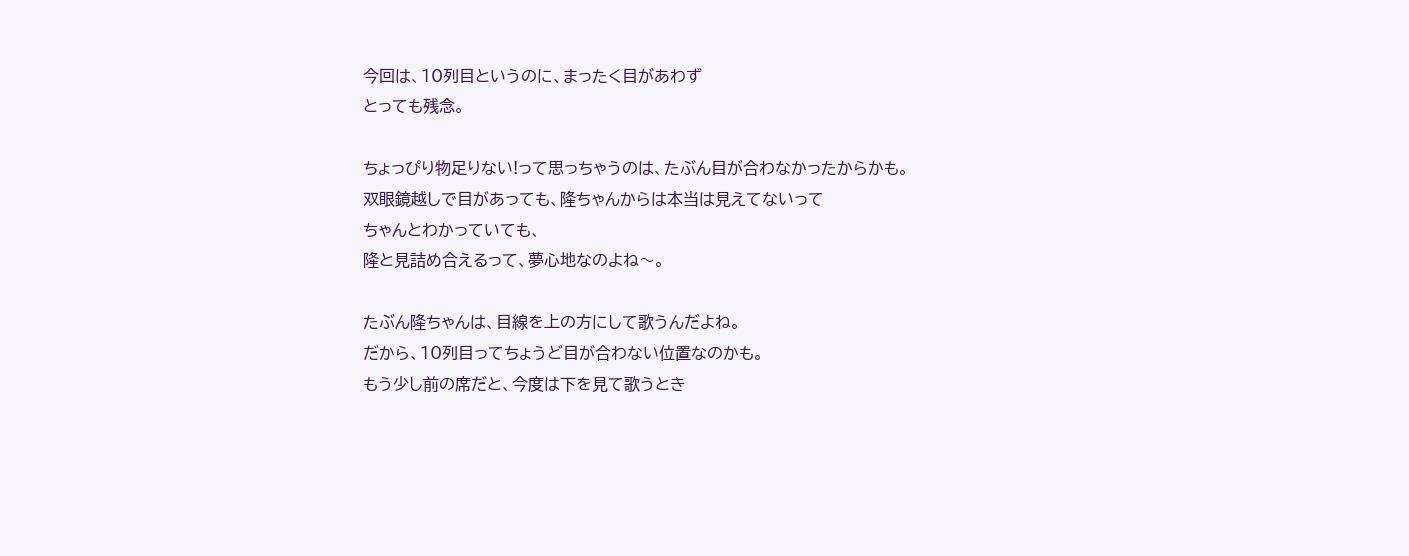今回は、10列目というのに、まったく目があわず
とっても残念。

ちょっぴり物足りない!って思っちゃうのは、たぶん目が合わなかったからかも。
双眼鏡越しで目があっても、隆ちゃんからは本当は見えてないって
ちゃんとわかっていても、
隆と見詰め合えるって、夢心地なのよね〜。

たぶん隆ちゃんは、目線を上の方にして歌うんだよね。
だから、10列目ってちょうど目が合わない位置なのかも。
もう少し前の席だと、今度は下を見て歌うとき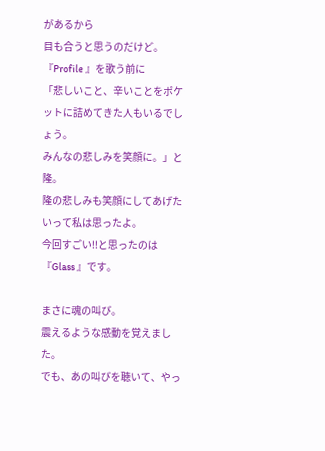があるから
目も合うと思うのだけど。
『Profile 』を歌う前に
「悲しいこと、辛いことをポケットに詰めてきた人もいるでしょう。
みんなの悲しみを笑顔に。」と隆。
隆の悲しみも笑顔にしてあげたいって私は思ったよ。
今回すごい!!と思ったのは
『Glass 』です。

まさに魂の叫び。
震えるような感動を覚えました。
でも、あの叫びを聴いて、やっ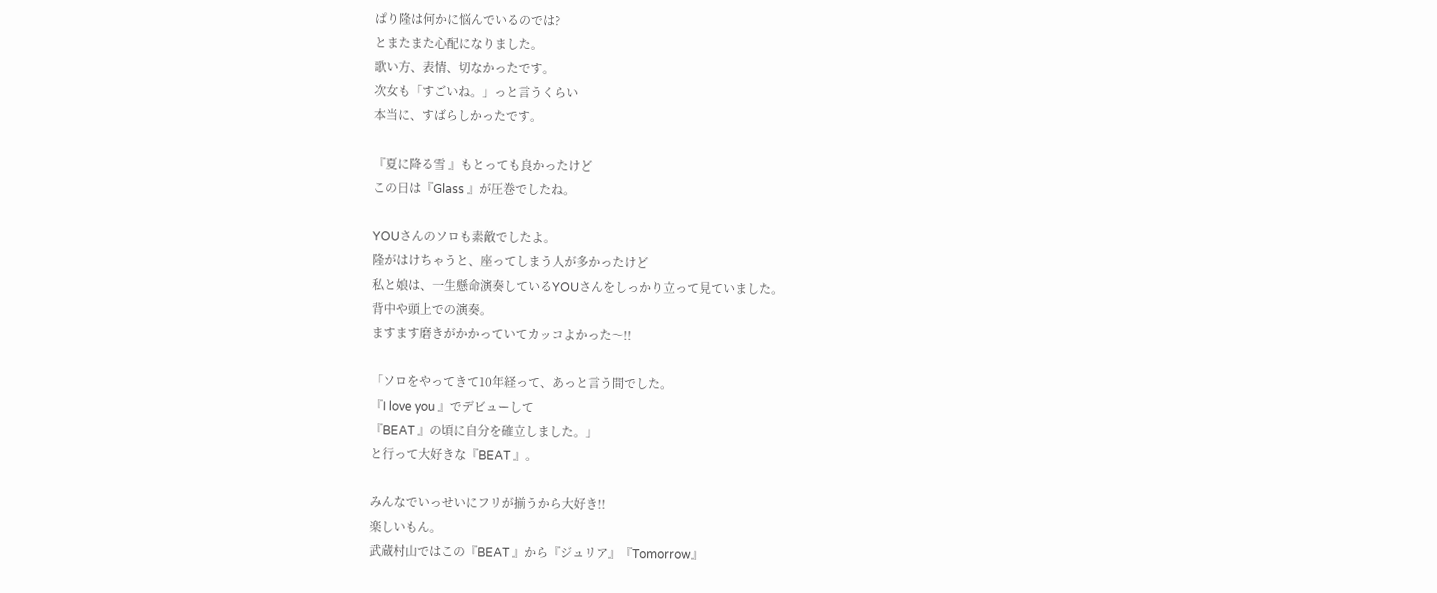ぱり隆は何かに悩んでいるのでは?
とまたまた心配になりました。
歌い方、表情、切なかったです。
次女も「すごいね。」っと言うくらい
本当に、すばらしかったです。

『夏に降る雪 』もとっても良かったけど
この日は『Glass 』が圧巻でしたね。

YOUさんのソロも素敵でしたよ。
隆がはけちゃうと、座ってしまう人が多かったけど
私と娘は、一生懸命演奏しているYOUさんをしっかり立って見ていました。
背中や頭上での演奏。
ますます磨きがかかっていてカッコよかった〜!!

「ソロをやってきて10年経って、あっと言う間でした。
『I love you 』でデビューして
『BEAT 』の頃に自分を確立しました。」
と行って大好きな『BEAT 』。

みんなでいっせいにフリが揃うから大好き!!
楽しいもん。
武蔵村山ではこの『BEAT 』から『ジュリア』『Tomorrow』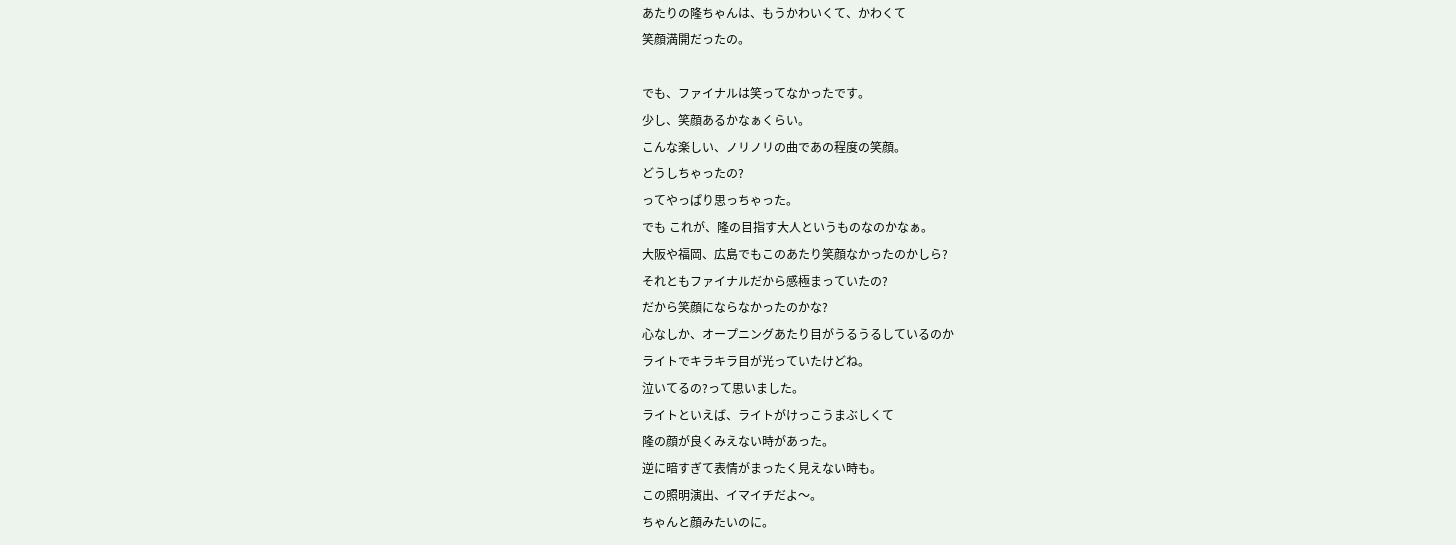あたりの隆ちゃんは、もうかわいくて、かわくて
笑顔満開だったの。

でも、ファイナルは笑ってなかったです。
少し、笑顔あるかなぁくらい。
こんな楽しい、ノリノリの曲であの程度の笑顔。
どうしちゃったの?
ってやっぱり思っちゃった。
でも これが、隆の目指す大人というものなのかなぁ。
大阪や福岡、広島でもこのあたり笑顔なかったのかしら?
それともファイナルだから感極まっていたの?
だから笑顔にならなかったのかな?
心なしか、オープニングあたり目がうるうるしているのか
ライトでキラキラ目が光っていたけどね。
泣いてるの?って思いました。
ライトといえば、ライトがけっこうまぶしくて
隆の顔が良くみえない時があった。
逆に暗すぎて表情がまったく見えない時も。
この照明演出、イマイチだよ〜。
ちゃんと顔みたいのに。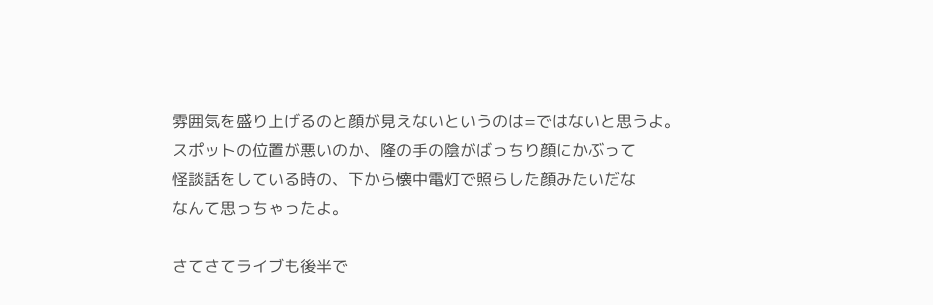雰囲気を盛り上げるのと顔が見えないというのは=ではないと思うよ。
スポットの位置が悪いのか、隆の手の陰がばっちり顔にかぶって
怪談話をしている時の、下から懐中電灯で照らした顔みたいだな
なんて思っちゃったよ。

さてさてライブも後半で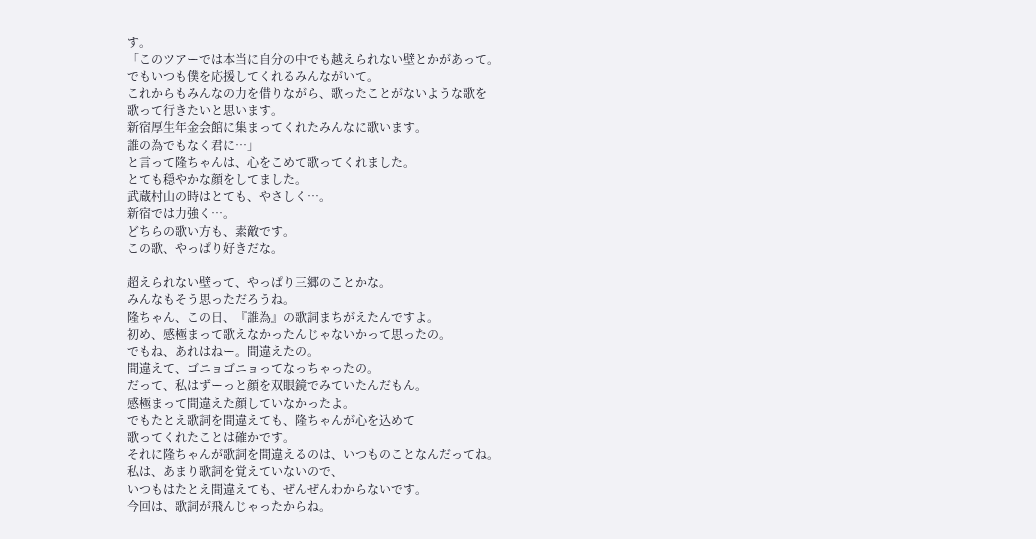す。
「このツアーでは本当に自分の中でも越えられない壁とかがあって。
でもいつも僕を応援してくれるみんながいて。
これからもみんなの力を借りながら、歌ったことがないような歌を
歌って行きたいと思います。
新宿厚生年金会館に集まってくれたみんなに歌います。
誰の為でもなく君に…」
と言って隆ちゃんは、心をこめて歌ってくれました。
とても穏やかな顔をしてました。
武蔵村山の時はとても、やさしく…。
新宿では力強く…。
どちらの歌い方も、素敵です。
この歌、やっぱり好きだな。

超えられない壁って、やっぱり三郷のことかな。
みんなもそう思っただろうね。
隆ちゃん、この日、『誰為』の歌詞まちがえたんですよ。
初め、感極まって歌えなかったんじゃないかって思ったの。
でもね、あれはねー。間違えたの。
間違えて、ゴニョゴニョってなっちゃったの。
だって、私はずーっと顔を双眼鏡でみていたんだもん。
感極まって間違えた顔していなかったよ。
でもたとえ歌詞を間違えても、隆ちゃんが心を込めて
歌ってくれたことは確かです。
それに隆ちゃんが歌詞を間違えるのは、いつものことなんだってね。
私は、あまり歌詞を覚えていないので、
いつもはたとえ間違えても、ぜんぜんわからないです。
今回は、歌詞が飛んじゃったからね。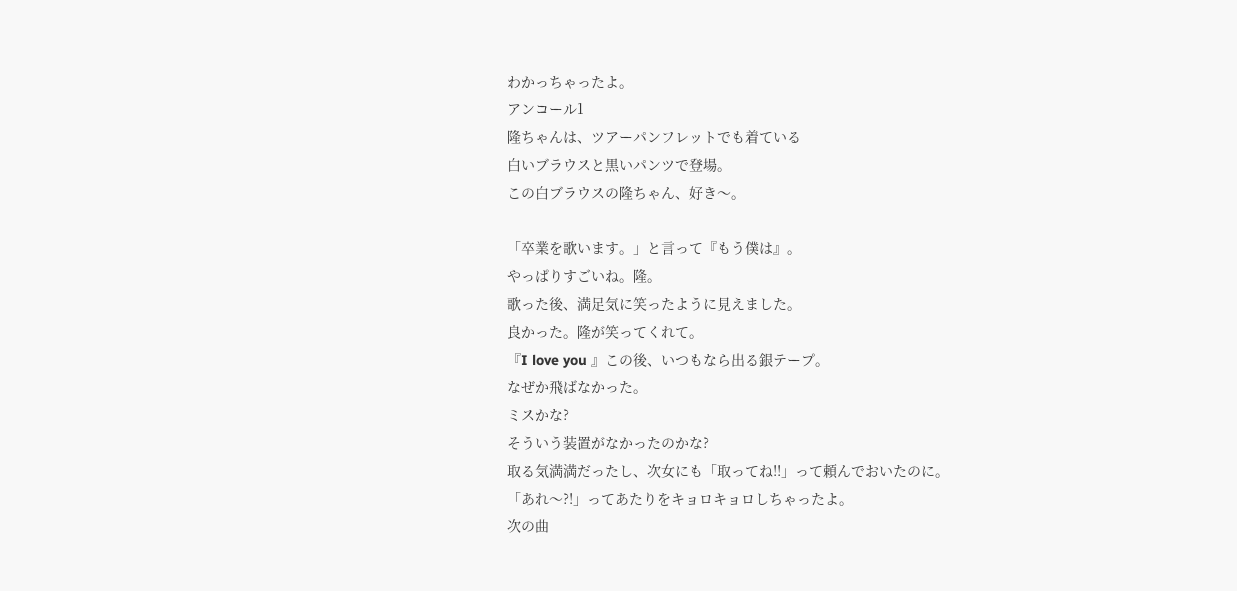わかっちゃったよ。
アンコール1
隆ちゃんは、ツアーパンフレットでも着ている
白いブラウスと黒いパンツで登場。
この白ブラウスの隆ちゃん、好き〜。

「卒業を歌います。」と言って『もう僕は』。
やっぱりすごいね。隆。
歌った後、満足気に笑ったように見えました。
良かった。隆が笑ってくれて。
『I love you 』この後、いつもなら出る銀テープ。
なぜか飛ばなかった。
ミスかな?
そういう装置がなかったのかな?
取る気満満だったし、次女にも「取ってね!!」って頼んでおいたのに。
「あれ〜?!」ってあたりをキョロキョロしちゃったよ。
次の曲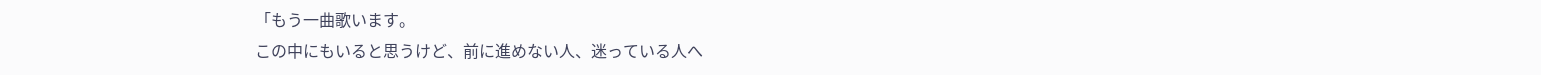「もう一曲歌います。
この中にもいると思うけど、前に進めない人、迷っている人へ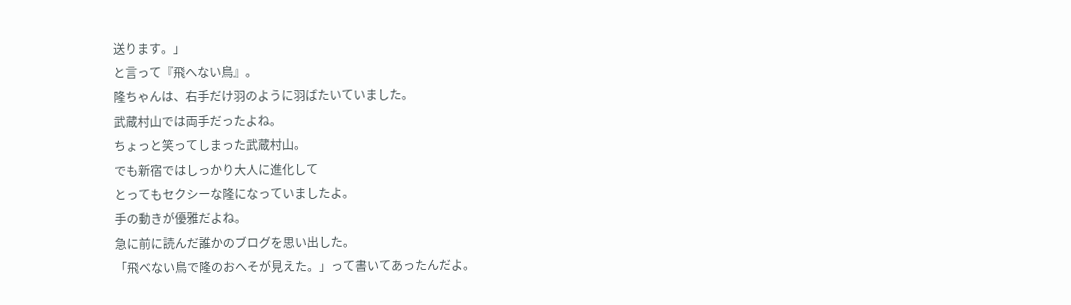送ります。」
と言って『飛へない鳥』。
隆ちゃんは、右手だけ羽のように羽ばたいていました。
武蔵村山では両手だったよね。
ちょっと笑ってしまった武蔵村山。
でも新宿ではしっかり大人に進化して
とってもセクシーな隆になっていましたよ。
手の動きが優雅だよね。
急に前に読んだ誰かのブログを思い出した。
「飛べない鳥で隆のおへそが見えた。」って書いてあったんだよ。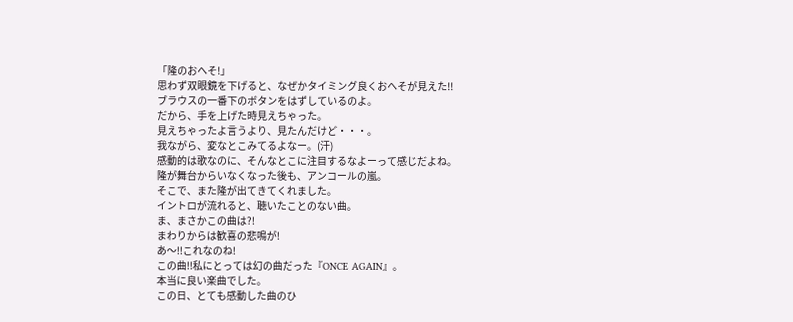「隆のおへそ!」
思わず双眼鏡を下げると、なぜかタイミング良くおへそが見えた!!
ブラウスの一番下のボタンをはずしているのよ。
だから、手を上げた時見えちゃった。
見えちゃったよ言うより、見たんだけど・・・。
我ながら、変なとこみてるよなー。(汗)
感動的は歌なのに、そんなとこに注目するなよーって感じだよね。
隆が舞台からいなくなった後も、アンコールの嵐。
そこで、また隆が出てきてくれました。
イントロが流れると、聴いたことのない曲。
ま、まさかこの曲は?!
まわりからは歓喜の悲鳴が!
あ〜!!これなのね!
この曲!!私にとっては幻の曲だった『ONCE AGAIN』。
本当に良い楽曲でした。
この日、とても感動した曲のひ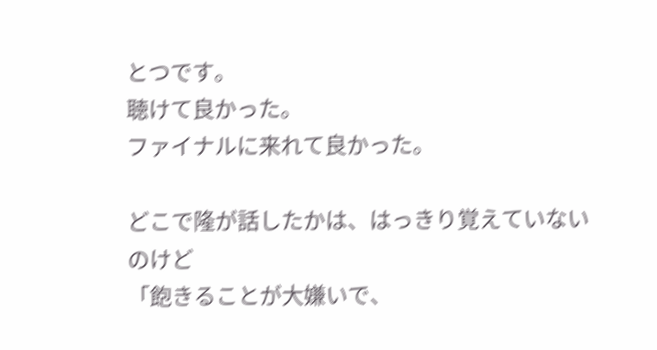とつです。
聴けて良かった。
ファイナルに来れて良かった。

どこで隆が話したかは、はっきり覚えていないのけど
「飽きることが大嫌いで、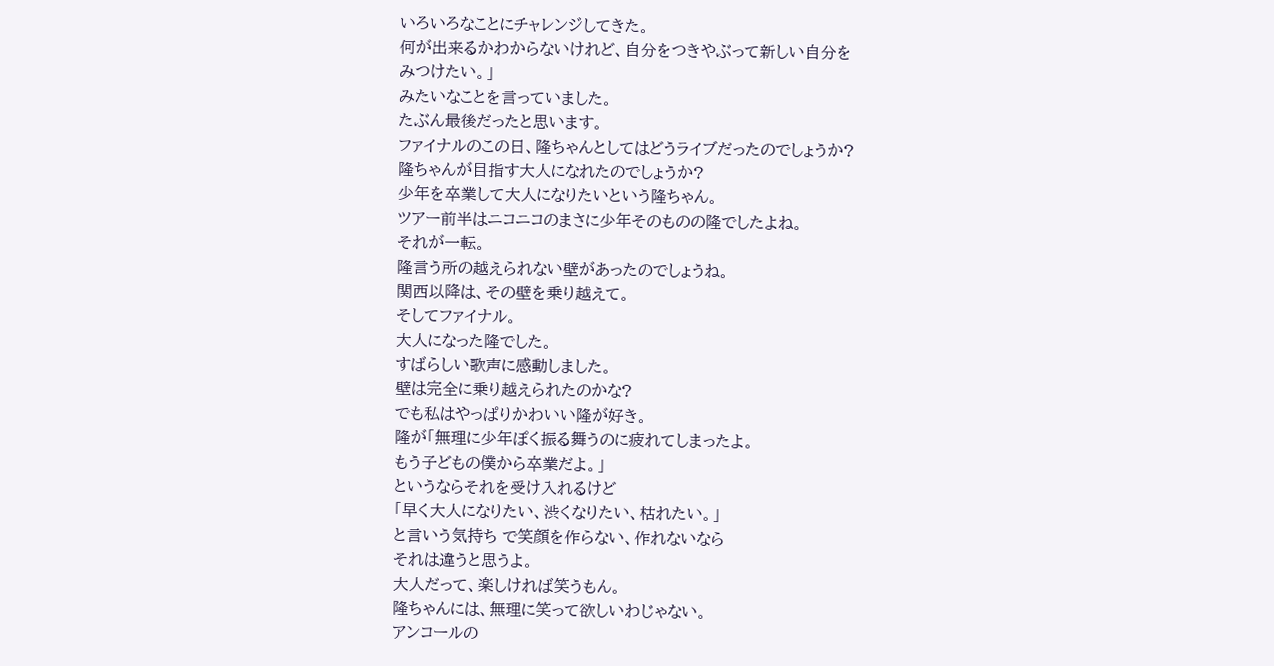いろいろなことにチャレンジしてきた。
何が出来るかわからないけれど、自分をつきやぶって新しい自分を
みつけたい。」
みたいなことを言っていました。
たぶん最後だったと思います。
ファイナルのこの日、隆ちゃんとしてはどうライブだったのでしょうか?
隆ちゃんが目指す大人になれたのでしょうか?
少年を卒業して大人になりたいという隆ちゃん。
ツアー前半はニコニコのまさに少年そのものの隆でしたよね。
それが一転。
隆言う所の越えられない壁があったのでしょうね。
関西以降は、その壁を乗り越えて。
そしてファイナル。
大人になった隆でした。
すばらしい歌声に感動しました。
壁は完全に乗り越えられたのかな?
でも私はやっぱりかわいい隆が好き。
隆が「無理に少年ぽく振る舞うのに疲れてしまったよ。
もう子どもの僕から卒業だよ。」
というならそれを受け入れるけど
「早く大人になりたい、渋くなりたい、枯れたい。」
と言いう気持ち で笑顔を作らない、作れないなら
それは違うと思うよ。
大人だって、楽しければ笑うもん。
隆ちゃんには、無理に笑って欲しいわじゃない。
アンコールの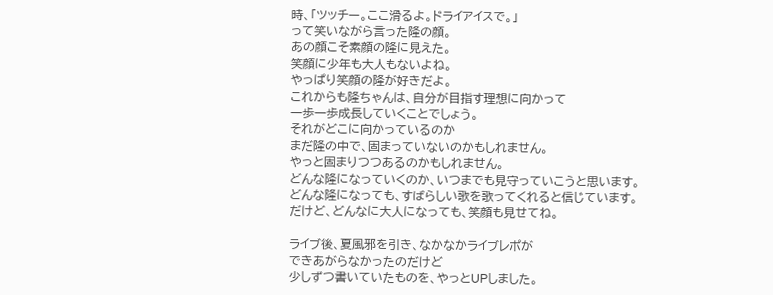時、「ツッチー。ここ滑るよ。ドライアイスで。」
って笑いながら言った隆の顔。
あの顔こそ素顔の隆に見えた。
笑顔に少年も大人もないよね。
やっぱり笑顔の隆が好きだよ。
これからも隆ちゃんは、自分が目指す理想に向かって
一歩一歩成長していくことでしょう。
それがどこに向かっているのか
まだ隆の中で、固まっていないのかもしれません。
やっと固まりつつあるのかもしれません。
どんな隆になっていくのか、いつまでも見守っていこうと思います。
どんな隆になっても、すばらしい歌を歌ってくれると信じています。
だけど、どんなに大人になっても、笑顔も見せてね。

ライブ後、夏風邪を引き、なかなかライブレポが
できあがらなかったのだけど
少しずつ書いていたものを、やっとUPしました。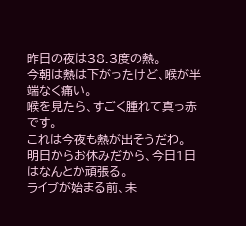昨日の夜は38.3度の熱。
今朝は熱は下がったけど、喉が半端なく痛い。
喉を見たら、すごく腫れて真っ赤です。
これは今夜も熱が出そうだわ。
明日からお休みだから、今日1日はなんとか頑張る。
ライブが始まる前、未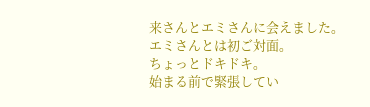来さんとエミさんに会えました。
エミさんとは初ご対面。
ちょっとドキドキ。
始まる前で緊張してい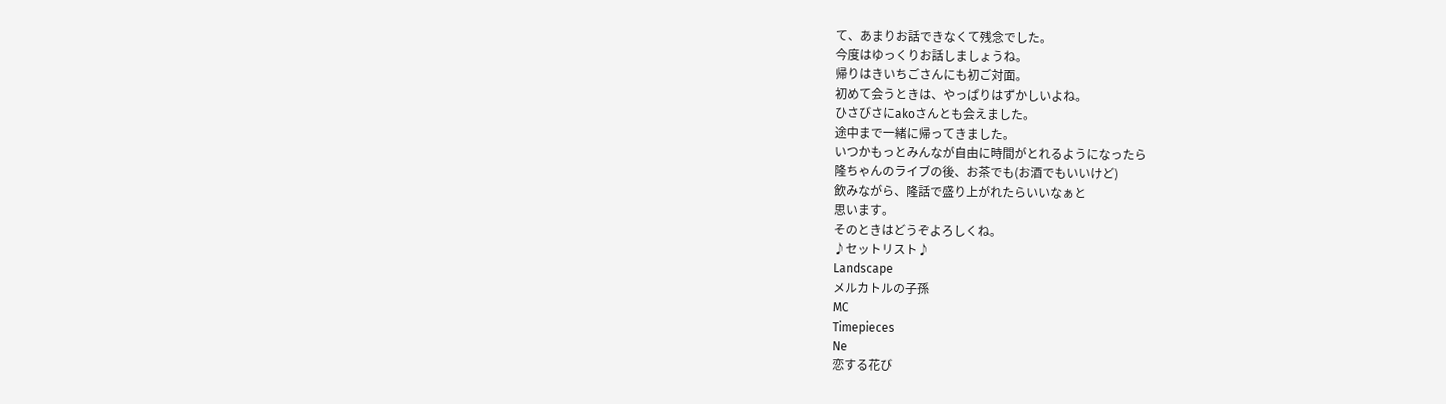て、あまりお話できなくて残念でした。
今度はゆっくりお話しましょうね。
帰りはきいちごさんにも初ご対面。
初めて会うときは、やっぱりはずかしいよね。
ひさびさにakoさんとも会えました。
途中まで一緒に帰ってきました。
いつかもっとみんなが自由に時間がとれるようになったら
隆ちゃんのライブの後、お茶でも(お酒でもいいけど)
飲みながら、隆話で盛り上がれたらいいなぁと
思います。
そのときはどうぞよろしくね。
♪セットリスト♪
Landscape
メルカトルの子孫
MC
Timepieces
Ne
恋する花び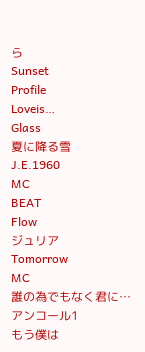ら
Sunset
Profile
Loveis…
Glass
夏に降る雪
J.E.1960
MC
BEAT
Flow
ジュリア
Tomorrow
MC
誰の為でもなく君に…
アンコール1
もう僕は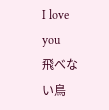I love you
飛べない鳥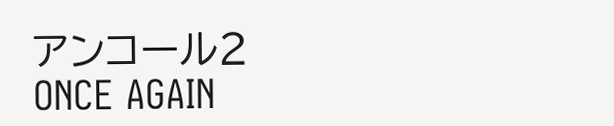アンコール2
ONCE AGAIN